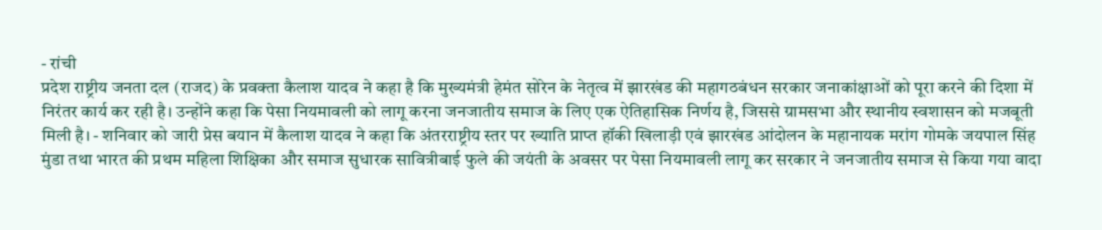- रांची
प्रदेश राष्ट्रीय जनता दल (राजद) के प्रवक्ता कैलाश यादव ने कहा है कि मुख्यमंत्री हेमंत सोरेन के नेतृत्व में झारखंड की महागठबंधन सरकार जनाकांक्षाओं को पूरा करने की दिशा में निरंतर कार्य कर रही है। उन्होंने कहा कि पेसा नियमावली को लागू करना जनजातीय समाज के लिए एक ऐतिहासिक निर्णय है, जिससे ग्रामसभा और स्थानीय स्वशासन को मजबूती मिली है। - शनिवार को जारी प्रेस बयान में कैलाश यादव ने कहा कि अंतरराष्ट्रीय स्तर पर ख्याति प्राप्त हॉकी खिलाड़ी एवं झारखंड आंदोलन के महानायक मरांग गोमके जयपाल सिंह मुंडा तथा भारत की प्रथम महिला शिक्षिका और समाज सुधारक सावित्रीबाई फुले की जयंती के अवसर पर पेसा नियमावली लागू कर सरकार ने जनजातीय समाज से किया गया वादा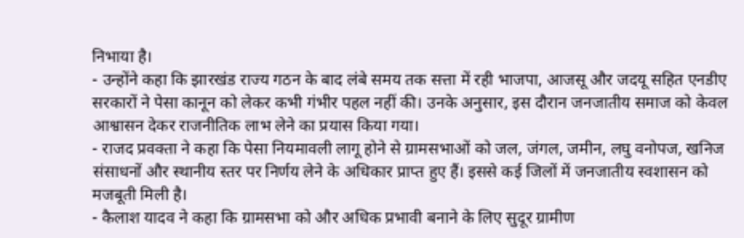निभाया है।
- उन्होंने कहा कि झारखंड राज्य गठन के बाद लंबे समय तक सत्ता में रही भाजपा, आजसू और जदयू सहित एनडीए सरकारों ने पेसा कानून को लेकर कभी गंभीर पहल नहीं की। उनके अनुसार, इस दौरान जनजातीय समाज को केवल आश्वासन देकर राजनीतिक लाभ लेने का प्रयास किया गया।
- राजद प्रवक्ता ने कहा कि पेसा नियमावली लागू होने से ग्रामसभाओं को जल, जंगल, जमीन, लघु वनोपज, खनिज संसाधनों और स्थानीय स्तर पर निर्णय लेने के अधिकार प्राप्त हुए हैं। इससे कई जिलों में जनजातीय स्वशासन को मजबूती मिली है।
- कैलाश यादव ने कहा कि ग्रामसभा को और अधिक प्रभावी बनाने के लिए सुदूर ग्रामीण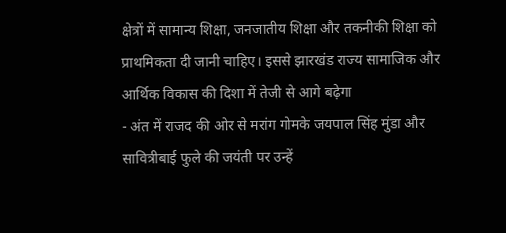क्षेत्रों में सामान्य शिक्षा, जनजातीय शिक्षा और तकनीकी शिक्षा को प्राथमिकता दी जानी चाहिए। इससे झारखंड राज्य सामाजिक और आर्थिक विकास की दिशा में तेजी से आगे बढ़ेगा
- अंत में राजद की ओर से मरांग गोमके जयपाल सिंह मुंडा और सावित्रीबाई फुले की जयंती पर उन्हें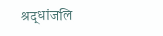श्रद्धांजलि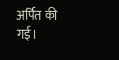अर्पित की गई।